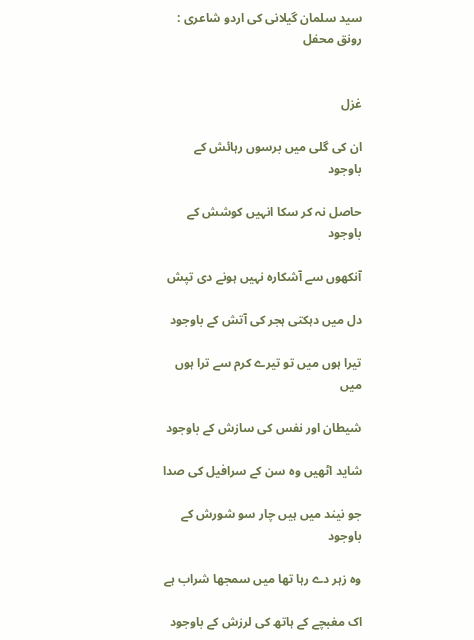سید سلمان گیلانی کی اردو شاعری : رونق محفل


غزل

ان کی گلی میں برسوں رہائش کے باوجود

حاصل نہ کر سکا انہیں کوشش کے باوجود

آنکھوں سے آشکارہ نہیں ہونے دی تپش

دل میں دہکتی ہجر کی آتش کے باوجود

تیرا ہوں میں تو تیرے کرم سے ترا ہوں میں

شیطان اور نفس کی سازش کے باوجود

شاید اٹھیں وہ سن کے سرافیل کی صدا

جو نیند میں ہیں چار سو شورش کے باوجود

وہ زہر دے رہا تھا میں سمجھا شراب ہے

اک مغبچے کے ہاتھ کی لرزش کے باوجود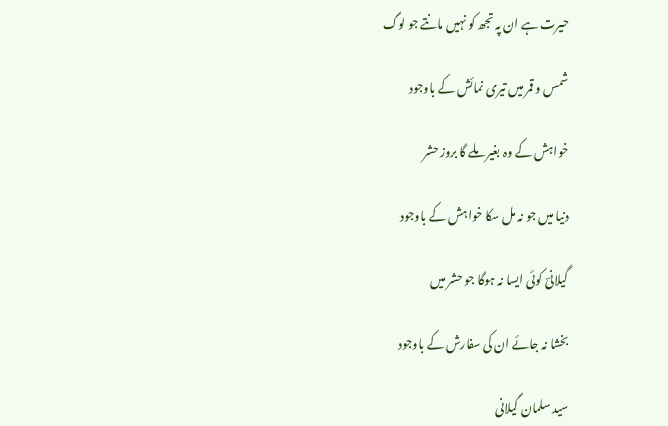حیرت ہے ان پہ تجھ کو نہیں مانتے جو لوگ

شمس و قمر میں تیری نمائش کے باوجود

خواہش کے وہ بغیر ملے گا بروز حشر

دنیا میں جو نہ مل سکا خواہش کے باوجود

گیلانیؔ کوئی ایسا نہ ہوگا جو حشر میں

بخشا نہ جائے ان کی سفارش کے باوجود

سید سلمان گیلانی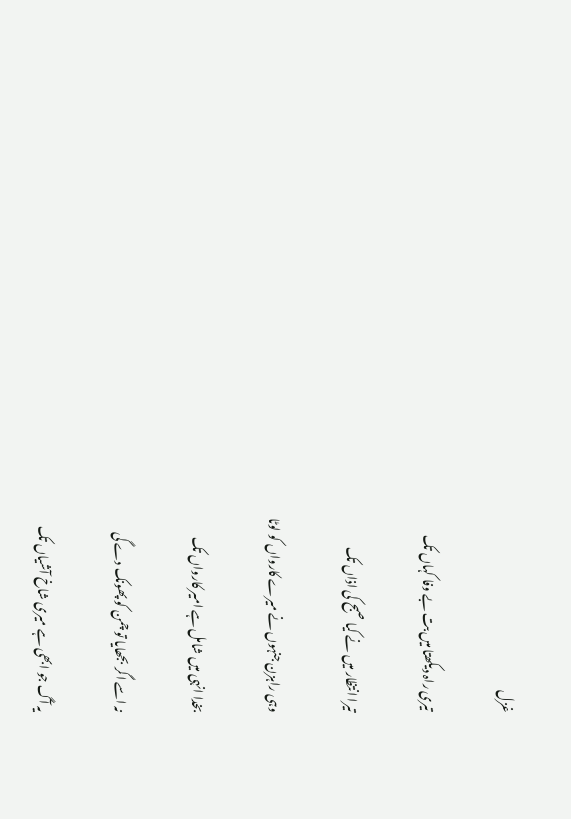غزل

تیری راہ دیکھتا میں بت بے وفا کہاں تک

تیرا انتظار میں نے کیا صبح کی اذاں تک

وہی راہزن جنہوں نے میرے کارواں کو لوٹا

بخدا انہی میں شامل ہے امیر کارواں تک

نہ اسے اگر بجھایا تو چمن کو پھونک دے گی

یہ آگ جو ابھی ہے میری شاخ آشیاں تک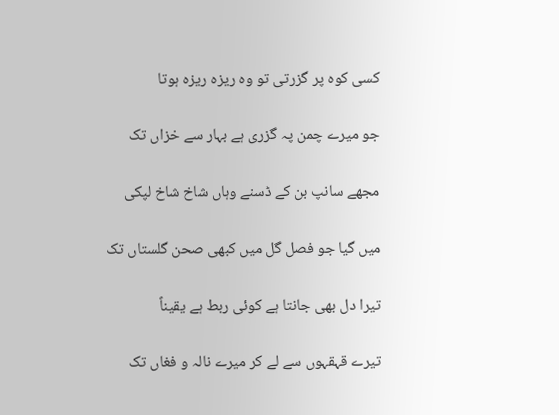کسی کوہ پر گزرتی تو وہ ریزہ ریزہ ہوتا

جو میرے چمن پہ گزری ہے بہار سے خزاں تک

مجھے سانپ بن کے ڈسنے وہاں شاخ شاخ لپکی

میں گیا جو فصل گل میں کبھی صحن گلستاں تک

تیرا دل بھی جانتا ہے کوئی ربط ہے یقیناً

تیرے قہقہوں سے لے کر میرے نالہ و فغاں تک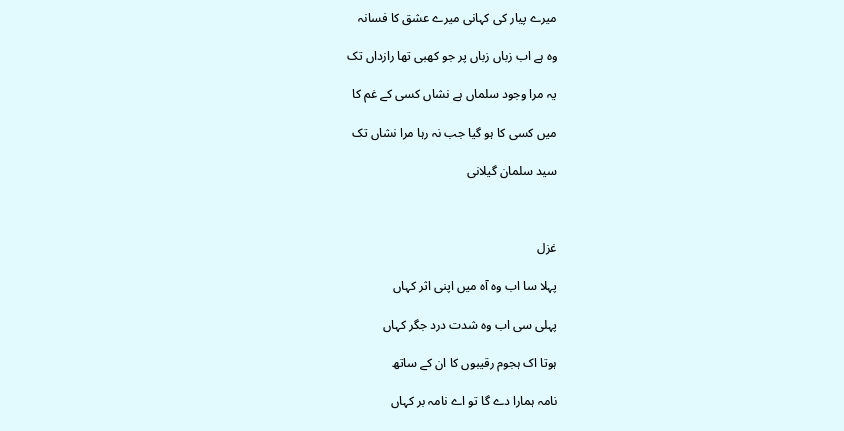میرے پیار کی کہانی میرے عشق کا فسانہ

وہ ہے اب زباں زباں پر جو کھبی تھا رازداں تک

یہ مرا وجود سلماں ہے نشاں کسی کے غم کا

میں کسی کا ہو گیا جب نہ رہا مرا نشاں تک

سید سلمان گیلانی



غزل

پہلا سا اب وہ آہ میں اپنی اثر کہاں

پہلی سی اب وہ شدت درد جگر کہاں

ہوتا اک ہجوم رقیبوں کا ان کے ساتھ

نامہ ہمارا دے گا تو اے نامہ بر کہاں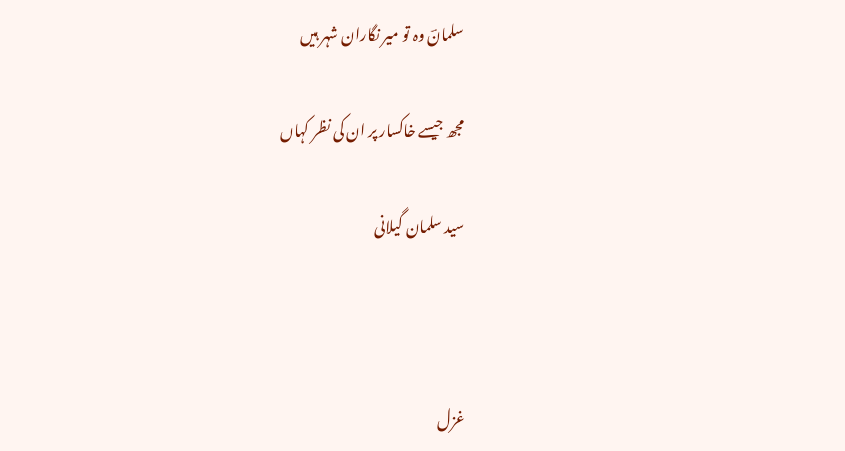سلمانؔ وہ تو میر نگاران شہر ہیں

مجھ جیسے خاکسار پر ان کی نظر کہاں

سید سلمان گیلانی



غزل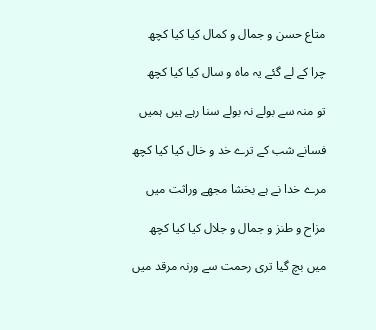متاع حسن و جمال و کمال کیا کیا کچھ

چرا کے لے گئے یہ ماہ و سال کیا کیا کچھ

تو منہ سے بولے نہ بولے سنا رہے ہیں ہمیں

فسانے شب کے ترے خد و خال کیا کیا کچھ

مرے خدا نے ہے بخشا مجھے وراثت میں

مزاح و طنز و جمال و جلال کیا کیا کچھ

میں بچ گیا تری رحمت سے ورنہ مرقد میں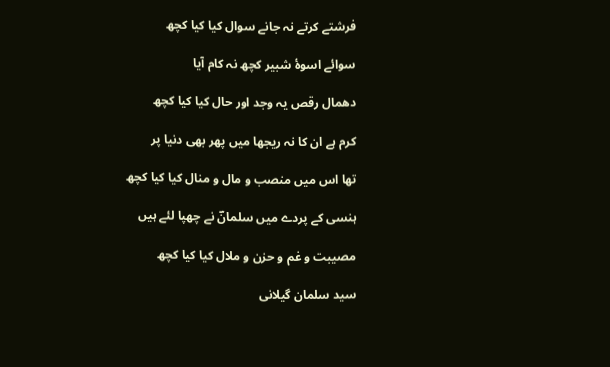فرشتے کرتے نہ جانے سوال کیا کیا کچھ

سوائے اسوۂ شبیر کچھ نہ کام آیا

دھمال رقص یہ وجد اور حال کیا کیا کچھ

کرم ہے ان کا نہ ریجھا میں پھر بھی دنیا پر

تھا اس میں منصب و مال و منال کیا کیا کچھ

ہنسی کے پردے میں سلمانؔ نے چھپا لئے ہیں

مصیبت و غم و حزن و ملال کیا کیا کچھ

سید سلمان گیلانی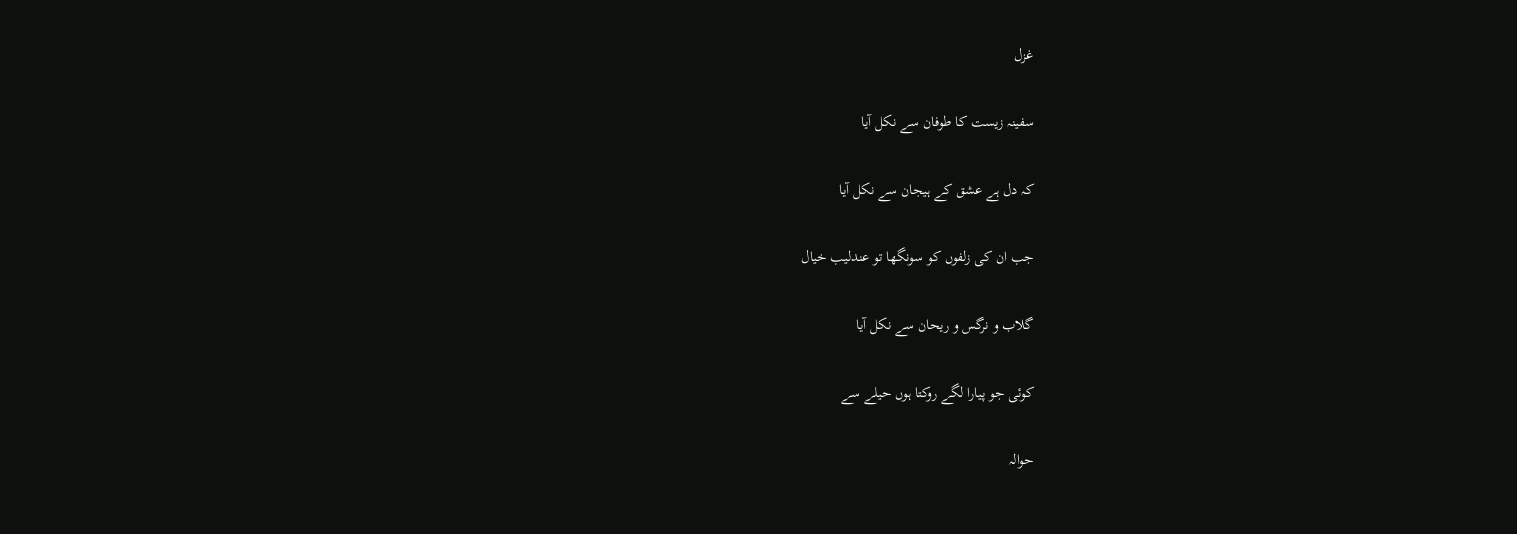غزل

سفینہ زیست کا طوفان سے نکل آیا

کہ دل ہے عشق کے ہیجان سے نکل آیا

جب ان کی زلفوں کو سونگھا تو عندلیب خیال

گلاب و نرگس و ریحان سے نکل آیا

کوئی جو پیارا لگے روکتا ہوں حیلے سے

حوالہ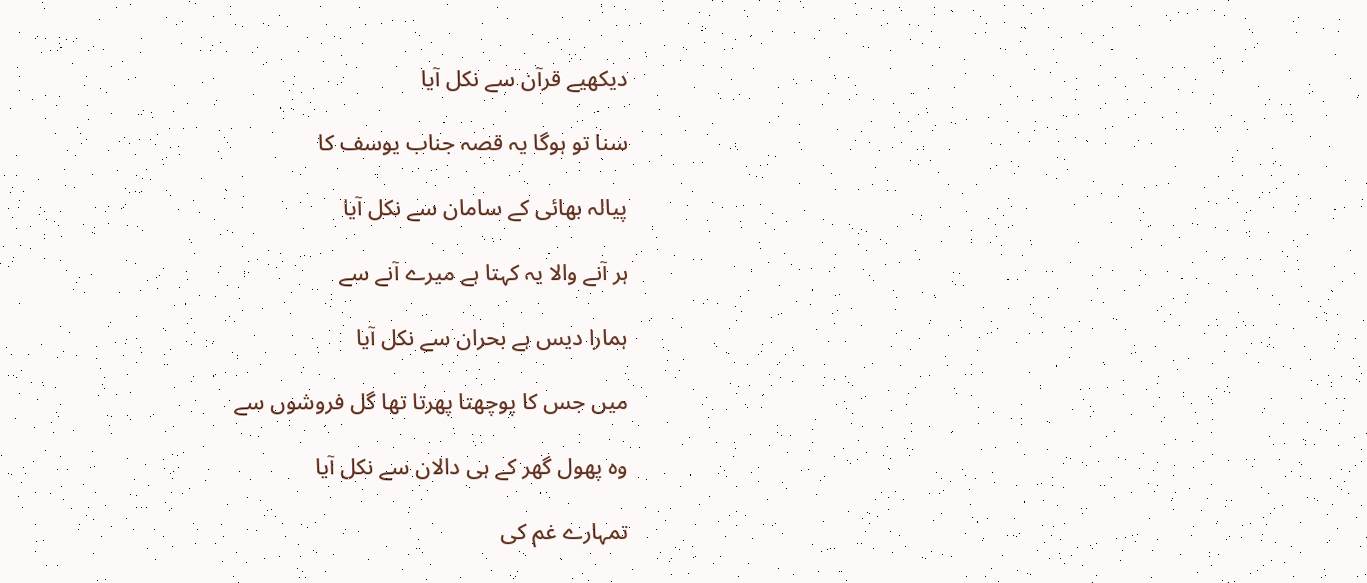دیکھیے قرآن سے نکل آیا

سنا تو ہوگا یہ قصہ جناب یوسف کا

پیالہ بھائی کے سامان سے نکل آیا

ہر آنے والا یہ کہتا ہے میرے آنے سے

ہمارا دیس ہے بحران سے نکل آیا

میں جس کا پوچھتا پھرتا تھا گل فروشوں سے

وہ پھول گھر کے ہی دالان سے نکل آیا

تمہارے غم کی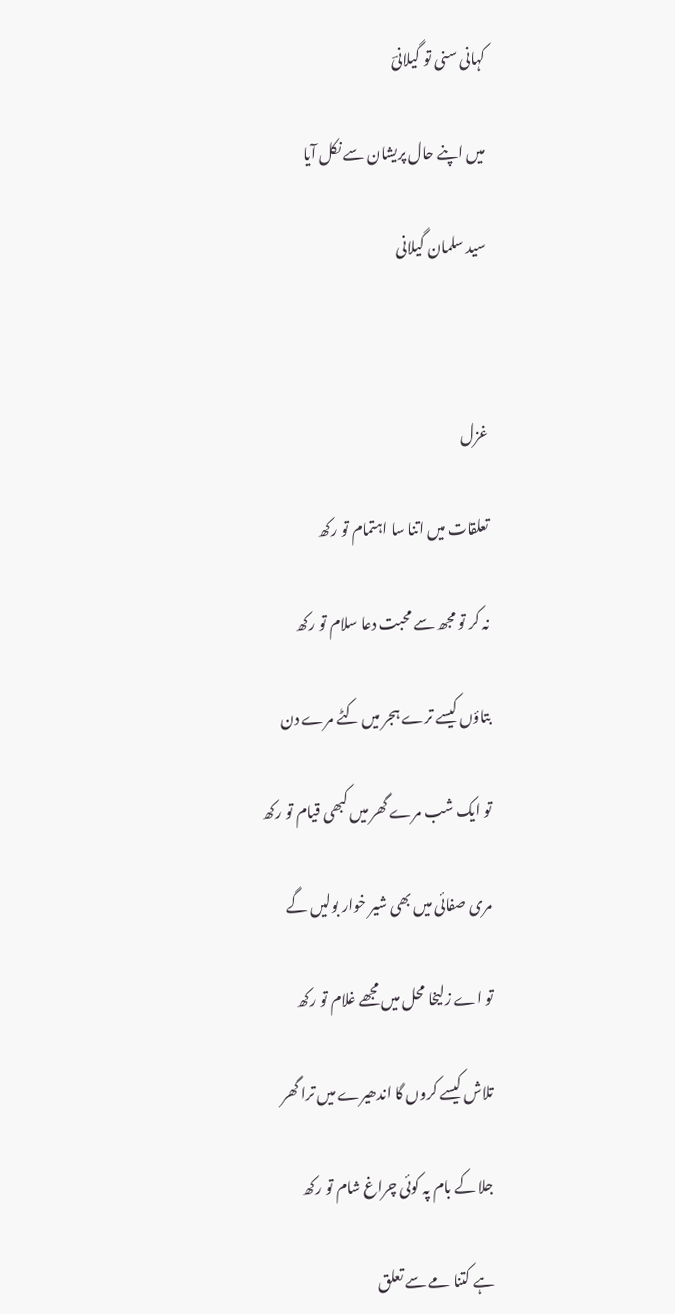کہانی سنی تو گیلانیؔ

میں اپنے حال پریشان سے نکل آیا

سید سلمان گیلانی



غزل

تعلقات میں اتنا سا اہتمام تو رکھ

نہ کر تو مجھ سے محبت دعا سلام تو رکھ

بتاؤں کیسے ترے ہجر میں کٹے مرے دن

تو ایک شب مرے گھر میں کبھی قیام تو رکھ

مری صفائی میں بھی شیر خوار بولیں گے

تو اے زلیخا محل میں مجھے غلام تو رکھ

تلاش کیسے کروں گا اندھیرے میں ترا گھر

جلا کے بام پہ کوئی چراغ شام تو رکھ

ہے کتنا مے سے تعلق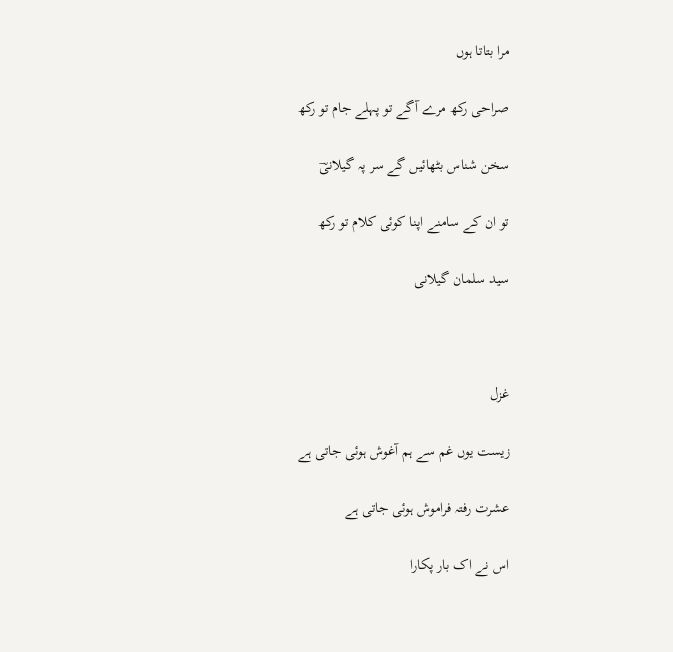مرا بتاتا ہوں

صراحی رکھ مرے آگے تو پہلے جام تو رکھ

سخن شناس بٹھائیں گے سر پہ گیلانیؔ

تو ان کے سامنے اپنا کوئی کلام تو رکھ

سید سلمان گیلانی



غزل

زیست یوں غم سے ہم آغوش ہوئی جاتی ہے

عشرت رفتہ فراموش ہوئی جاتی ہے

اس نے اک بار پکارا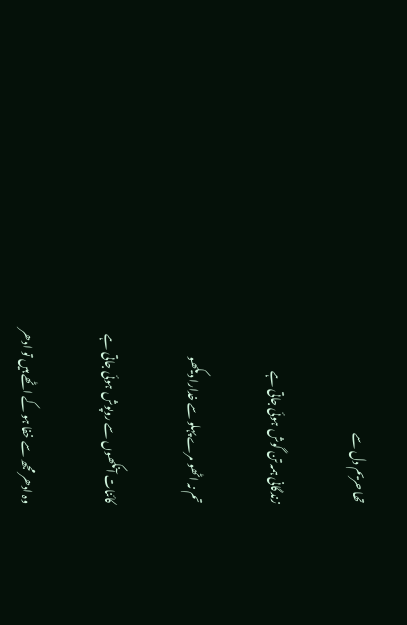تھا حریم دل سے

زندگانی ہمہ تن گوش ہوئی جاتی ہے

تم نہ اٹھو مرے پہلو سے خدارا دیکھو

کائنات آنکھوں سے روپوش ہوئی جاتی ہے

وہ ادھر مجھ سے خفا ہو کے اٹھے ہیں تو ادھر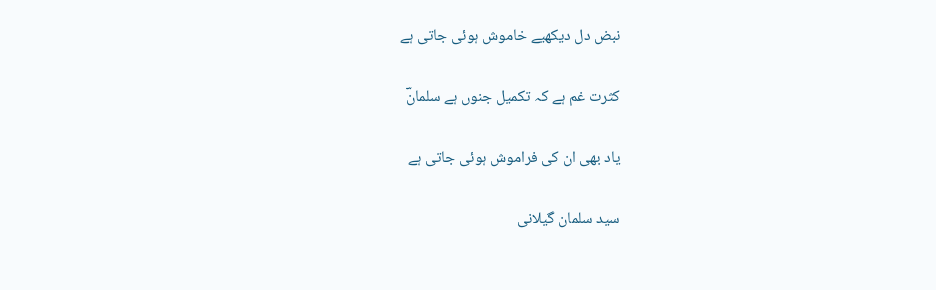نبض دل دیکھیے خاموش ہوئی جاتی ہے

کثرت غم ہے کہ تکمیل جنوں ہے سلمانؔ

یاد بھی ان کی فراموش ہوئی جاتی ہے

سید سلمان گیلانی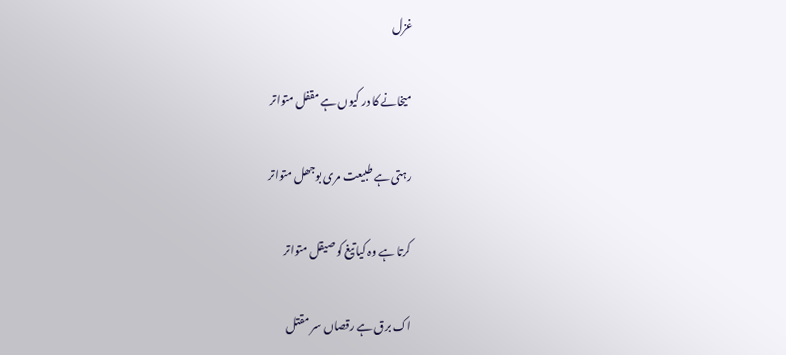غزل

میخانے کا در کیوں ہے مقفل متواتر

رہتی ہے طبیعت مری بوجھل متواتر

کرتا ہے وہ کیا تیغ کو صیقل متواتر

اک برق ہے رقصاں سر مقتل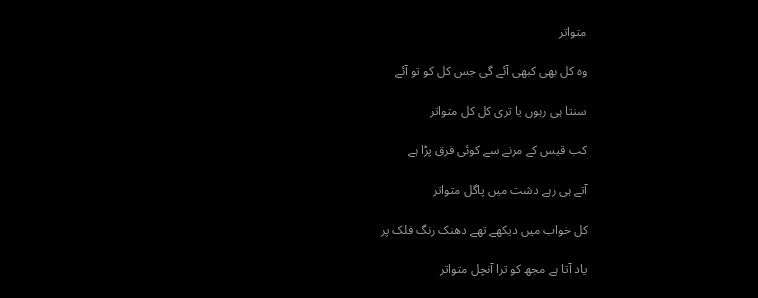متواتر

وہ کل بھی کبھی آئے گی جس کل کو تو آئے

سنتا ہی رہوں یا تری کل کل متواتر

کب قیس کے مرنے سے کوئی فرق پڑا ہے

آتے ہی رہے دشت میں پاگل متواتر

کل خواب میں دیکھے تھے دھنک رنگ فلک پر

یاد آتا ہے مجھ کو ترا آنچل متواتر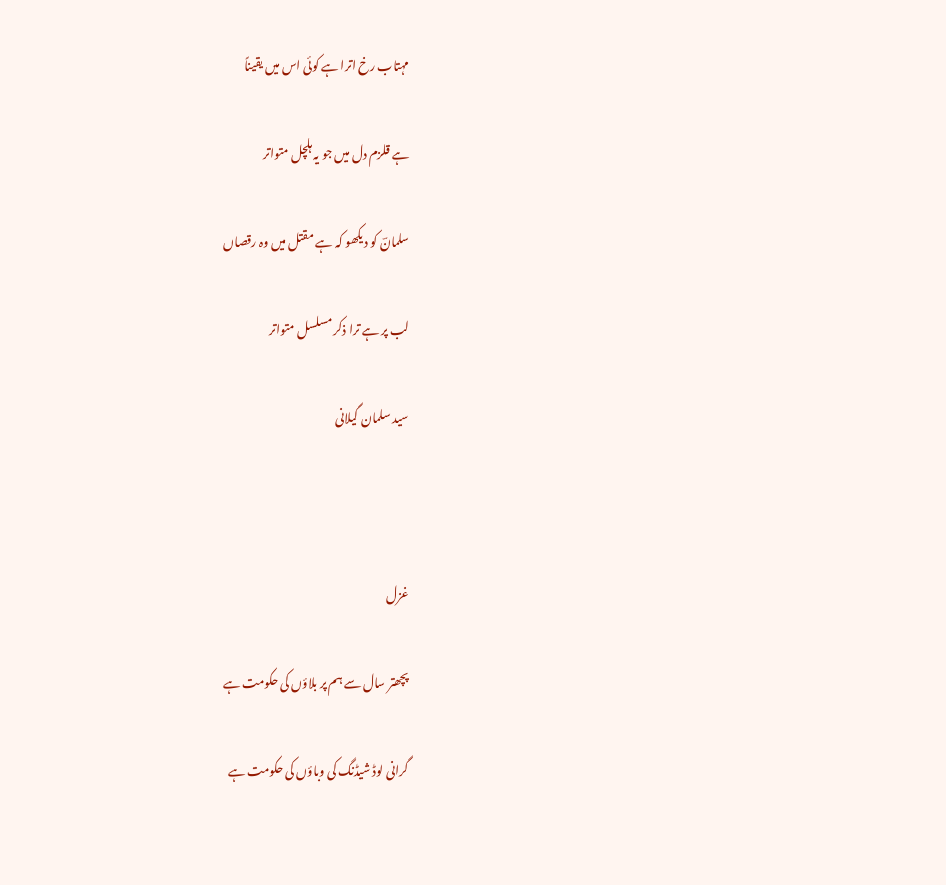مہتاب رخ اترا ہے کوئی اس میں یقیناً

ہے قلزم دل میں جو یہ ہلچل متواتر

سلمانؔ کو دیکھو کہ ہے مقتل میں وہ رقصاں

لب پر ہے ترا ذکر مسلسل متواتر

سید سلمان گیلانی



غزل

پچھتر سال سے ہم پر بلاؤں کی حکومت ہے

گرانی لوڈ شیڈنگ کی وباؤں کی حکومت ہے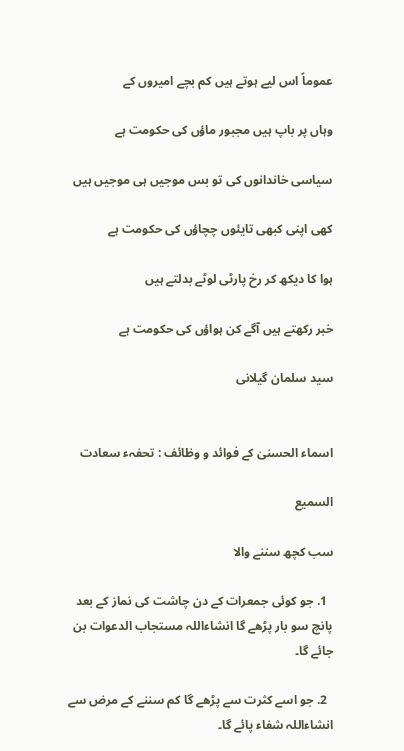عموماً اس لیے ہوتے ہیں کم بچے امیروں کے

وہاں پر باپ ہیں مجبور ماؤں کی حکومت ہے

سیاسی خاندانوں کی تو بس موجیں ہی موجیں ہیں

کھی اپنی کبھی تایئوں چچاؤں کی حکومت ہے

ہوا کا دیکھ کر رخ پارٹی لوٹے بدلتے ہیں

خبر رکھتے ہیں آگے کن ہواؤں کی حکومت ہے

سید سلمان گیلانی


اسماء الحسنیٰ کے فوائد و وظائف : تحفہء سعادت

السمیع

سب کچھ سننے والا

  1. جو کوئی جمعرات کے دن چاشت کی نماز کے بعد پانچ سو بار پڑھے گا انشاءاللہ مستجاب الدعوات بن جائے گا۔

  2. جو اسے کثرت سے پڑھے گا کم سننے کے مرض سے انشاءاللہ شفاء پائے گا۔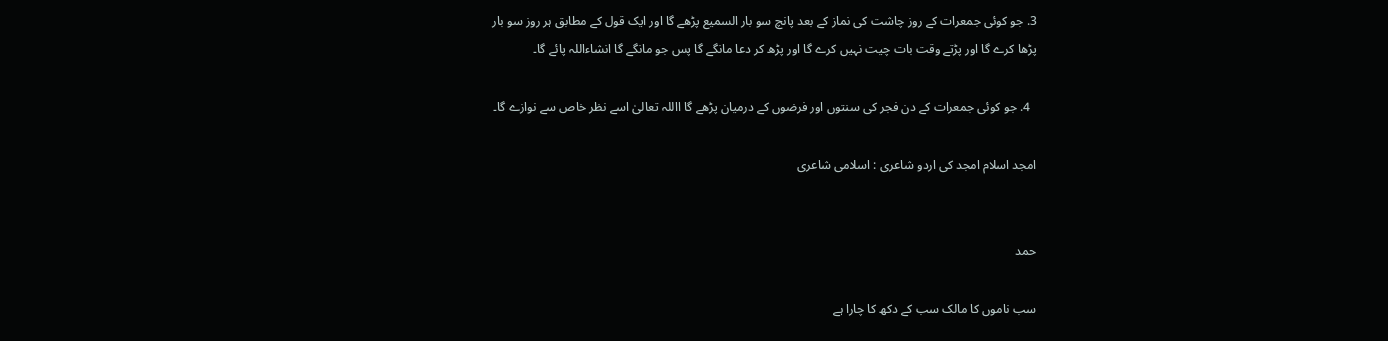3. جو کوئی جمعرات کے روز چاشت کی نماز کے بعد پانچ سو بار السمیع پڑھے گا اور ایک قول کے مطابق ہر روز سو بار پڑھا کرے گا اور پڑتے وقت بات چیت نہیں کرے گا اور پڑھ کر دعا مانگے گا پس جو مانگے گا انشاءاللہ پائے گا۔

  4. جو کوئی جمعرات کے دن فجر کی سنتوں اور فرضوں کے درمیان پڑھے گا االلہ تعالیٰ اسے نظر خاص سے نوازے گا۔

امجد اسلام امجد کی اردو شاعری : اسلامی شاعری


حمد

سب ناموں کا مالک سب کے دکھ کا چارا ہے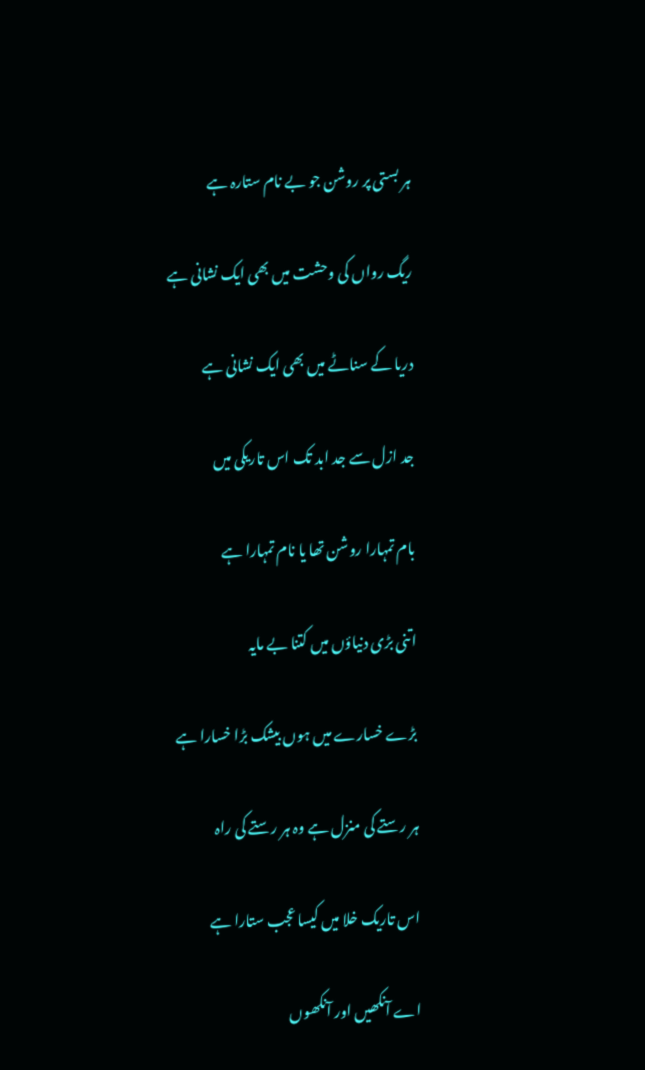ہر بستی پر روشن جو بے نام ستارہ ہے

ریگ رواں کی وحشت میں بھی ایک نشانی ہے

دریا کے سناٹے میں بھی ایک نشانی ہے

جد ازل سے جد ابد تک اس تاریکی میں

بام تمہارا روشن تھا یا نام تمہارا ہے

اتنی بڑی دنیاؤں میں کتنا بے مایہ

بڑے خسارے میں ہوں بیشک بڑا خسارا ہے

ہر رستے کی منزل ہے وہ ہر رستے کی راہ

اس تاریک خلا میں کیسا عجب ستارا ہے

اے آنکھیں اور آنکھوں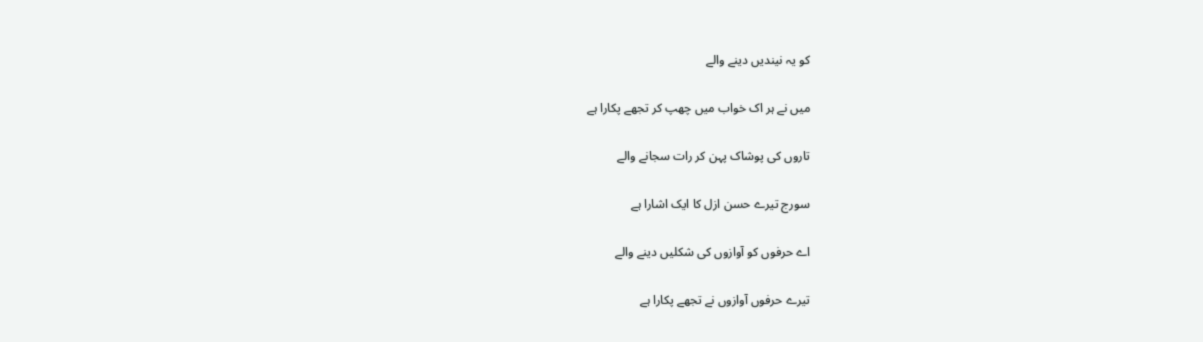کو یہ نیندیں دینے والے

میں نے ہر اک خواب میں چھپ کر تجھے پکارا ہے

تاروں کی پوشاک پہن کر رات سجانے والے

سورج تیرے حسن ازل کا ایک اشارا ہے

اے حرفوں کو آوازوں کی شکلیں دینے والے

تیرے حرفوں آوازوں نے تجھے پکارا ہے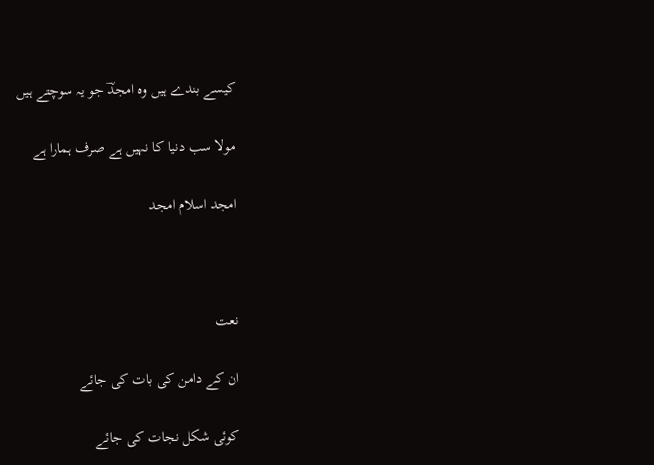کیسے بندے ہیں وہ امجدؔ جو یہ سوچتے ہیں

مولا سب دنیا کا نہیں ہے صرف ہمارا ہے

امجد اسلام امجد



نعت

ان کے دامن کی بات کی جائے

کوئی شکل نجات کی جائے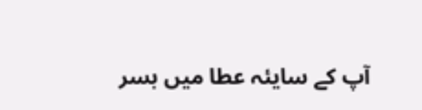آپ کے سایئہ عطا میں بسر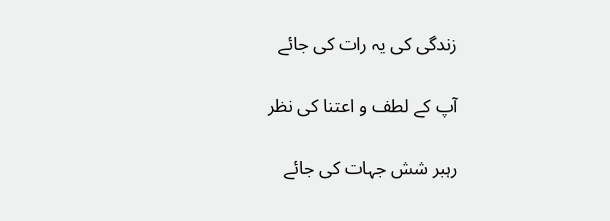زندگی کی یہ رات کی جائے

آپ کے لطف و اعتنا کی نظر

رہبر شش جہات کی جائے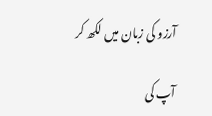آرزو کی زبان میں لکھ کر

آپ کی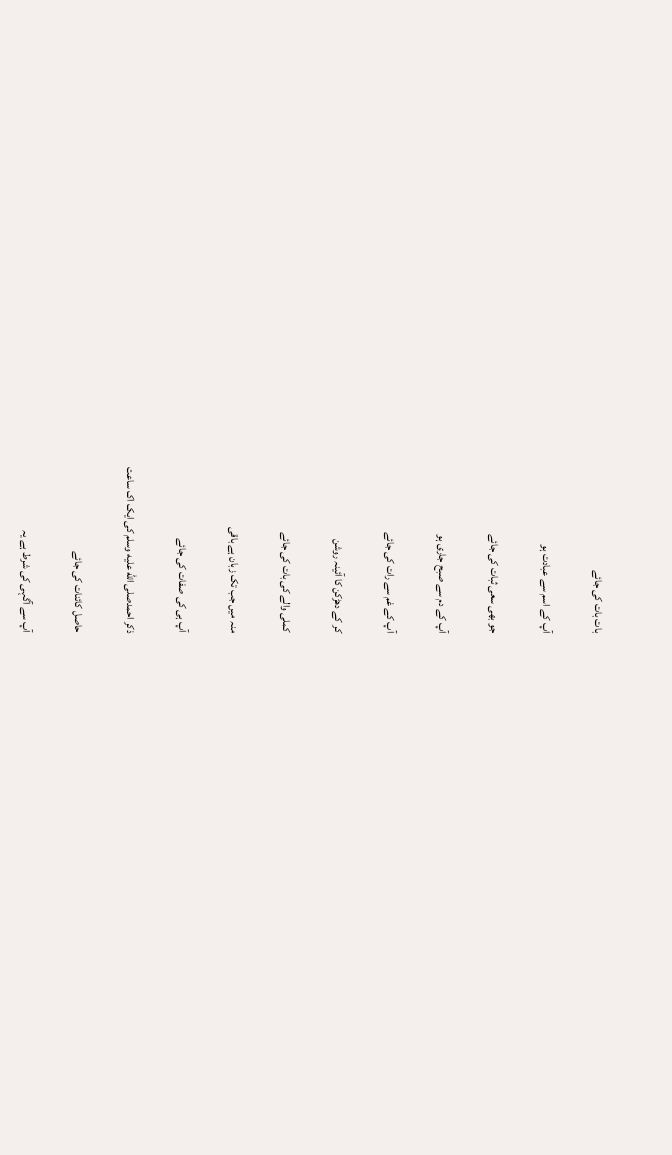بات بات کی جائے

آپ کے اسم سے عبادت ہو

جو بھی سعی ثبات کی جائے

آپ کے دم سے صبح جاری ہو

آپ کے غم سے رات کی جائے

کر کے دھڑکن کا آئینہ روشن

کملی والے کی بات کی جائے

منہ میں جب تک زبان ہے باقی

آپ ہی کی صفات کی جائے

ذکر احمدصلى الله عليه وسلم کی ایک اک ساعت

حاصل کائنات کی جائے

آپ سے آگہی کی شرط ہے یہ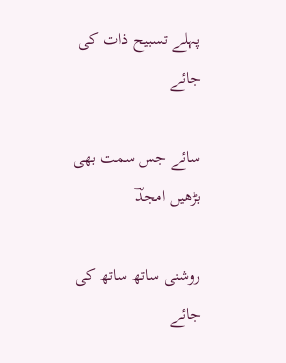پہلے تسبیح ذات کی جائے

سائے جس سمت بھی بڑھیں امجدؔ

روشنی ساتھ ساتھ کی جائے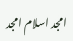امجد اسلام امجد